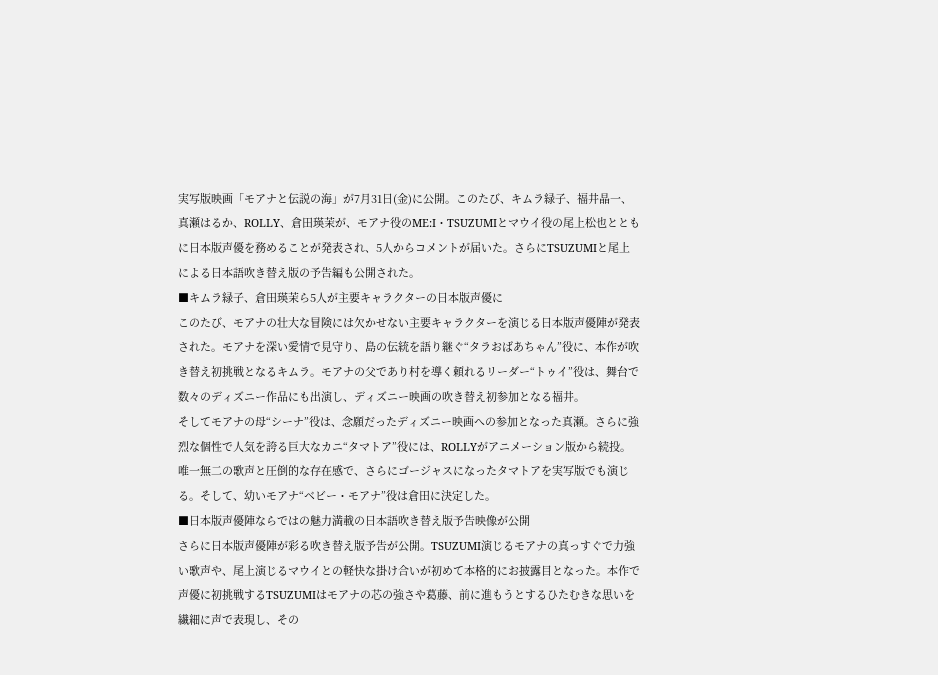実写版映画「モアナと伝説の海」が7月31日(金)に公開。このたび、キムラ緑子、福井晶一、真瀬はるか、ROLLY、倉田瑛茉が、モアナ役のME:I・TSUZUMIとマウイ役の尾上松也とともに日本版声優を務めることが発表され、5人からコメントが届いた。さらにTSUZUMIと尾上による日本語吹き替え版の予告編も公開された。
■キムラ緑子、倉田瑛茉ら5人が主要キャラクターの日本版声優に
このたび、モアナの壮大な冒険には欠かせない主要キャラクターを演じる日本版声優陣が発表された。モアナを深い愛情で見守り、島の伝統を語り継ぐ“タラおばあちゃん”役に、本作が吹き替え初挑戦となるキムラ。モアナの父であり村を導く頼れるリーダー“トゥイ”役は、舞台で数々のディズニー作品にも出演し、ディズニー映画の吹き替え初参加となる福井。
そしてモアナの母“シーナ”役は、念願だったディズニー映画への参加となった真瀬。さらに強烈な個性で人気を誇る巨大なカニ“タマトア”役には、ROLLYがアニメーション版から続投。唯一無二の歌声と圧倒的な存在感で、さらにゴージャスになったタマトアを実写版でも演じる。そして、幼いモアナ“ベビー・モアナ”役は倉田に決定した。
■日本版声優陣ならではの魅力満載の日本語吹き替え版予告映像が公開
さらに日本版声優陣が彩る吹き替え版予告が公開。TSUZUMI演じるモアナの真っすぐで力強い歌声や、尾上演じるマウイとの軽快な掛け合いが初めて本格的にお披露目となった。本作で声優に初挑戦するTSUZUMIはモアナの芯の強さや葛藤、前に進もうとするひたむきな思いを繊細に声で表現し、その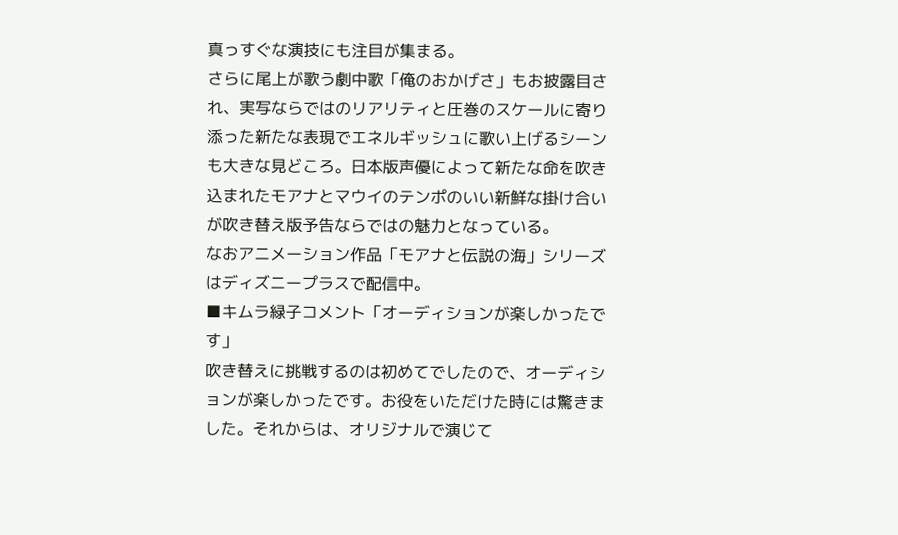真っすぐな演技にも注目が集まる。
さらに尾上が歌う劇中歌「俺のおかげさ」もお披露目され、実写ならではのリアリティと圧巻のスケールに寄り添った新たな表現でエネルギッシュに歌い上げるシーンも大きな見どころ。日本版声優によって新たな命を吹き込まれたモアナとマウイのテンポのいい新鮮な掛け合いが吹き替え版予告ならではの魅力となっている。
なおアニメーション作品「モアナと伝説の海」シリーズはディズニープラスで配信中。
■キムラ緑子コメント「オーディションが楽しかったです」
吹き替えに挑戦するのは初めてでしたので、オーディションが楽しかったです。お役をいただけた時には驚きました。それからは、オリジナルで演じて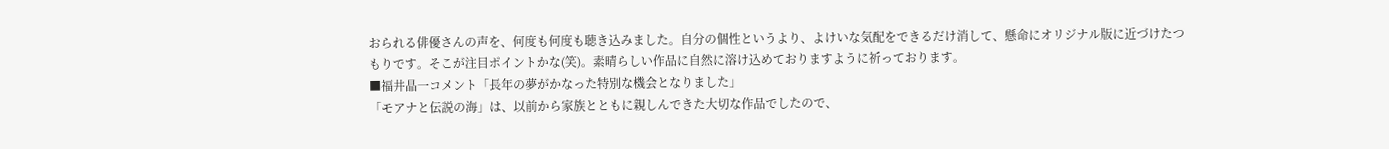おられる俳優さんの声を、何度も何度も聴き込みました。自分の個性というより、よけいな気配をできるだけ消して、懸命にオリジナル版に近づけたつもりです。そこが注目ポイントかな(笑)。素晴らしい作品に自然に溶け込めておりますように祈っております。
■福井晶一コメント「長年の夢がかなった特別な機会となりました」
「モアナと伝説の海」は、以前から家族とともに親しんできた大切な作品でしたので、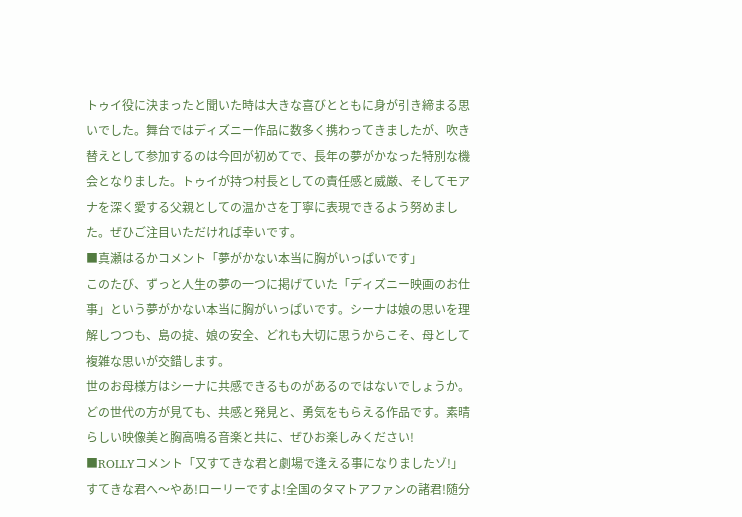トゥイ役に決まったと聞いた時は大きな喜びとともに身が引き締まる思いでした。舞台ではディズニー作品に数多く携わってきましたが、吹き替えとして参加するのは今回が初めてで、長年の夢がかなった特別な機会となりました。トゥイが持つ村長としての責任感と威厳、そしてモアナを深く愛する父親としての温かさを丁寧に表現できるよう努めました。ぜひご注目いただければ幸いです。
■真瀬はるかコメント「夢がかない本当に胸がいっぱいです」
このたび、ずっと人生の夢の一つに掲げていた「ディズニー映画のお仕事」という夢がかない本当に胸がいっぱいです。シーナは娘の思いを理解しつつも、島の掟、娘の安全、どれも大切に思うからこそ、母として複雑な思いが交錯します。
世のお母様方はシーナに共感できるものがあるのではないでしょうか。どの世代の方が見ても、共感と発見と、勇気をもらえる作品です。素晴らしい映像美と胸高鳴る音楽と共に、ぜひお楽しみください!
■ROLLYコメント「又すてきな君と劇場で逢える事になりましたゾ!」
すてきな君へ〜やあ!ローリーですよ!全国のタマトアファンの諸君!随分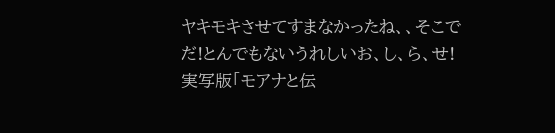ヤキモキさせてすまなかったね、、そこでだ!とんでもないうれしいお、し、ら、せ!実写版「モアナと伝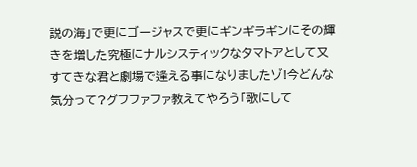説の海」で更にゴージャスで更にギンギラギンにその輝きを増した究極にナルシスティックなタマトアとして又すてきな君と劇場で逢える事になりましたゾ!今どんな気分って?グフファファ教えてやろう「歌にして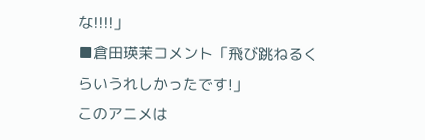な!!!!」
■倉田瑛茉コメント「飛び跳ねるくらいうれしかったです!」
このアニメは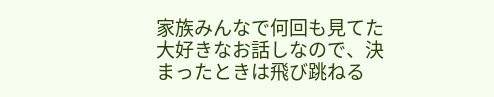家族みんなで何回も見てた大好きなお話しなので、決まったときは飛び跳ねる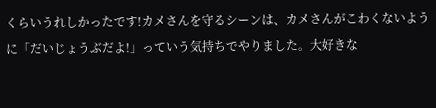くらいうれしかったです!カメさんを守るシーンは、カメさんがこわくないように「だいじょうぶだよ!」っていう気持ちでやりました。大好きな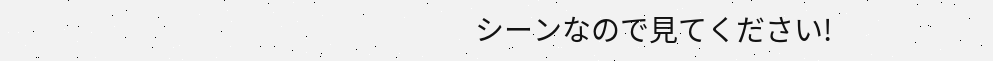シーンなので見てください!